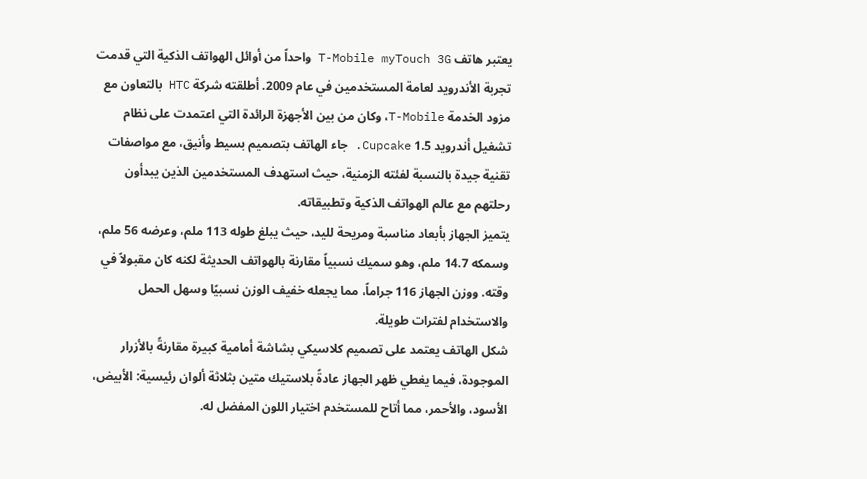يعتبر هاتف T-Mobile myTouch 3G واحداً من أوائل الهواتف الذكية التي قدمت تجربة الأندرويد لعامة المستخدمين في عام 2009. أطلقته شركة HTC بالتعاون مع مزود الخدمة T-Mobile، وكان من بين الأجهزة الرائدة التي اعتمدت على نظام تشغيل أندرويد 1.5 Cupcake. جاء الهاتف بتصميم بسيط وأنيق، مع مواصفات تقنية جيدة بالنسبة لفئته الزمنية، حيث استهدف المستخدمين الذين يبدأون رحلتهم مع عالم الهواتف الذكية وتطبيقاته.
يتميز الجهاز بأبعاد مناسبة ومريحة لليد، حيث يبلغ طوله 113 ملم، وعرضه 56 ملم، وسمكه 14.7 ملم، وهو سميك نسبياً مقارنة بالهواتف الحديثة لكنه كان مقبولاً في وقته. ووزن الجهاز 116 جراماً، مما يجعله خفيف الوزن نسبيًا وسهل الحمل والاستخدام لفترات طويلة.
شكل الهاتف يعتمد على تصميم كلاسيكي بشاشة أمامية كبيرة مقارنةً بالأزرار الموجودة، فيما يغطي ظهر الجهاز عادةً بلاستيك متين بثلاثة ألوان رئيسية: الأبيض، الأسود، والأحمر، مما أتاح للمستخدم اختيار اللون المفضل له.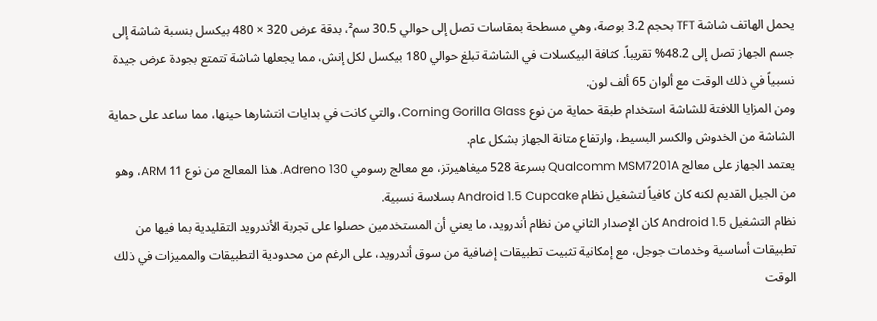يحمل الهاتف شاشة TFT بحجم 3.2 بوصة، وهي مسطحة بمقاسات تصل إلى حوالي 30.5 سم²، بدقة عرض 320 × 480 بيكسل بنسبة شاشة إلى جسم الجهاز تصل إلى 48.2% تقريباً. كثافة البيكسلات في الشاشة تبلغ حوالي 180 بيكسل لكل إنش، مما يجعلها شاشة تتمتع بجودة عرض جيدة نسبياً في ذلك الوقت مع ألوان 65 ألف لون.
ومن المزايا اللافتة للشاشة استخدام طبقة حماية من نوع Corning Gorilla Glass، والتي كانت في بدايات انتشارها حينها، مما ساعد على حماية الشاشة من الخدوش والكسر البسيط، وارتفاع متانة الجهاز بشكل عام.
يعتمد الجهاز على معالج Qualcomm MSM7201A بسرعة 528 ميغاهيرتز، مع معالج رسومي Adreno 130. هذا المعالج من نوع ARM 11، وهو من الجيل القديم لكنه كان كافياً لتشغيل نظام Android 1.5 Cupcake بسلاسة نسبية.
نظام التشغيل Android 1.5 كان الإصدار الثاني من نظام أندرويد، ما يعني أن المستخدمين حصلوا على تجربة الأندرويد التقليدية بما فيها من تطبيقات أساسية وخدمات جوجل، مع إمكانية تثبيت تطبيقات إضافية من سوق أندرويد، على الرغم من محدودية التطبيقات والمميزات في ذلك الوقت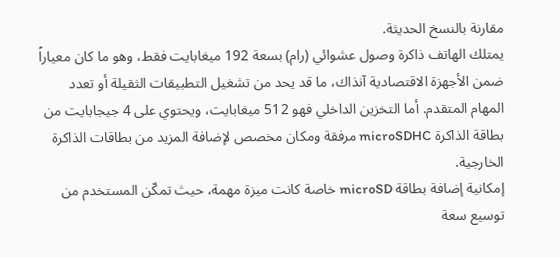مقارنة بالنسخ الحديثة.
يمتلك الهاتف ذاكرة وصول عشوائي (رام) بسعة 192 ميغابايت فقط، وهو ما كان معياراً ضمن الأجهزة الاقتصادية آنذاك، ما قد يحد من تشغيل التطبيقات الثقيلة أو تعدد المهام المتقدم. أما التخزين الداخلي فهو 512 ميغابايت، ويحتوي على 4 جيجابايت من بطاقة الذاكرة microSDHC مرفقة ومكان مخصص لإضافة المزيد من بطاقات الذاكرة الخارجية.
إمكانية إضافة بطاقة microSD خاصة كانت ميزة مهمة، حيث تمكّن المستخدم من توسيع سعة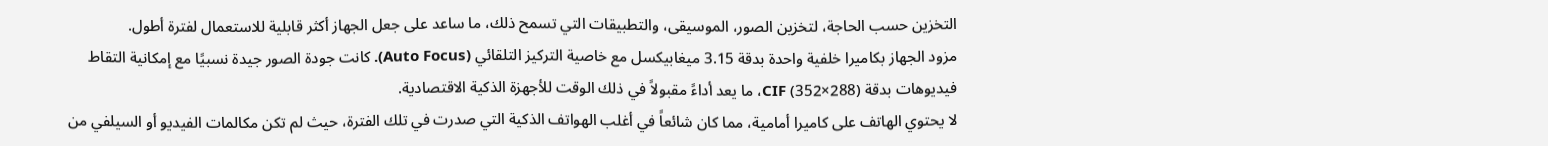التخزين حسب الحاجة، لتخزين الصور، الموسيقى، والتطبيقات التي تسمح ذلك، ما ساعد على جعل الجهاز أكثر قابلية للاستعمال لفترة أطول.
مزود الجهاز بكاميرا خلفية واحدة بدقة 3.15 ميغابيكسل مع خاصية التركيز التلقائي (Auto Focus). كانت جودة الصور جيدة نسبيًا مع إمكانية التقاط فيديوهات بدقة CIF (352×288)، ما يعد أداءً مقبولاً في ذلك الوقت للأجهزة الذكية الاقتصادية.
لا يحتوي الهاتف على كاميرا أمامية، مما كان شائعاً في أغلب الهواتف الذكية التي صدرت في تلك الفترة، حيث لم تكن مكالمات الفيديو أو السيلفي من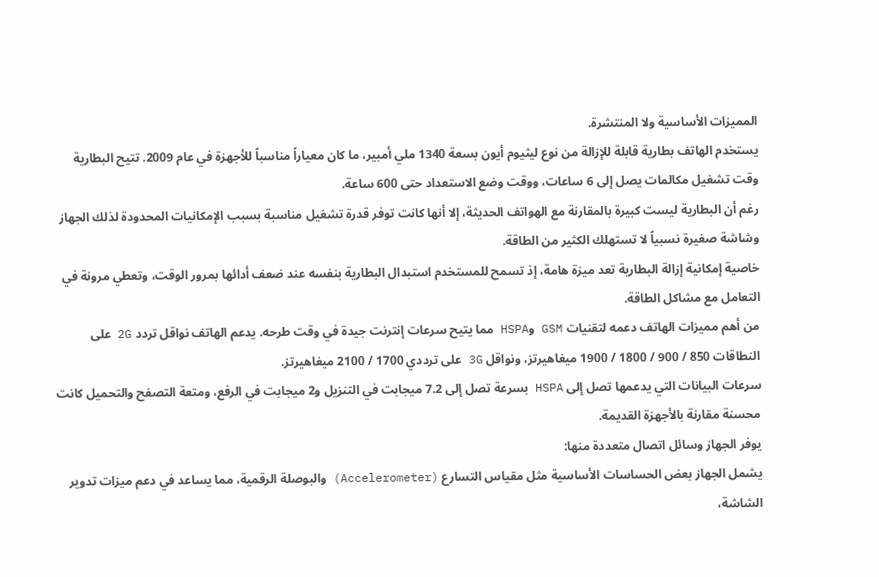المميزات الأساسية ولا المنتشرة.
يستخدم الهاتف بطارية قابلة للإزالة من نوع ليثيوم أيون بسعة 1340 ملي أمبير، ما كان معياراً مناسباً للأجهزة في عام 2009. تتيح البطارية وقت تشغيل مكالمات يصل إلى 6 ساعات، ووقت وضع الاستعداد حتى 600 ساعة.
رغم أن البطارية ليست كبيرة بالمقارنة مع الهواتف الحديثة، إلا أنها كانت توفر قدرة تشغيل مناسبة بسبب الإمكانيات المحدودة لذلك الجهاز وشاشة صغيرة نسبياً لا تستهلك الكثير من الطاقة.
خاصية إمكانية إزالة البطارية تعد ميزة هامة، إذ تسمح للمستخدم استبدال البطارية بنفسه عند ضعف أدائها بمرور الوقت، وتعطي مرونة في التعامل مع مشاكل الطاقة.
من أهم مميزات الهاتف دعمه لتقنيات GSM وHSPA مما يتيح سرعات إنترنت جيدة في وقت طرحه. يدعم الهاتف نواقل تردد 2G على النطاقات 850 / 900 / 1800 / 1900 ميغاهيرتز، ونواقل 3G على ترددي 1700 / 2100 ميغاهيرتز.
سرعات البيانات التي يدعمها تصل إلى HSPA بسرعة تصل إلى 7.2 ميجابت في التنزيل و2 ميجابت في الرفع، ومتعة التصفح والتحميل كانت محسنة مقارنة بالأجهزة القديمة.
يوفر الجهاز وسائل اتصال متعددة منها:
يشمل الجهاز بعض الحساسات الأساسية مثل مقياس التسارع (Accelerometer) والبوصلة الرقمية، مما يساعد في دعم ميزات تدوير الشاشة،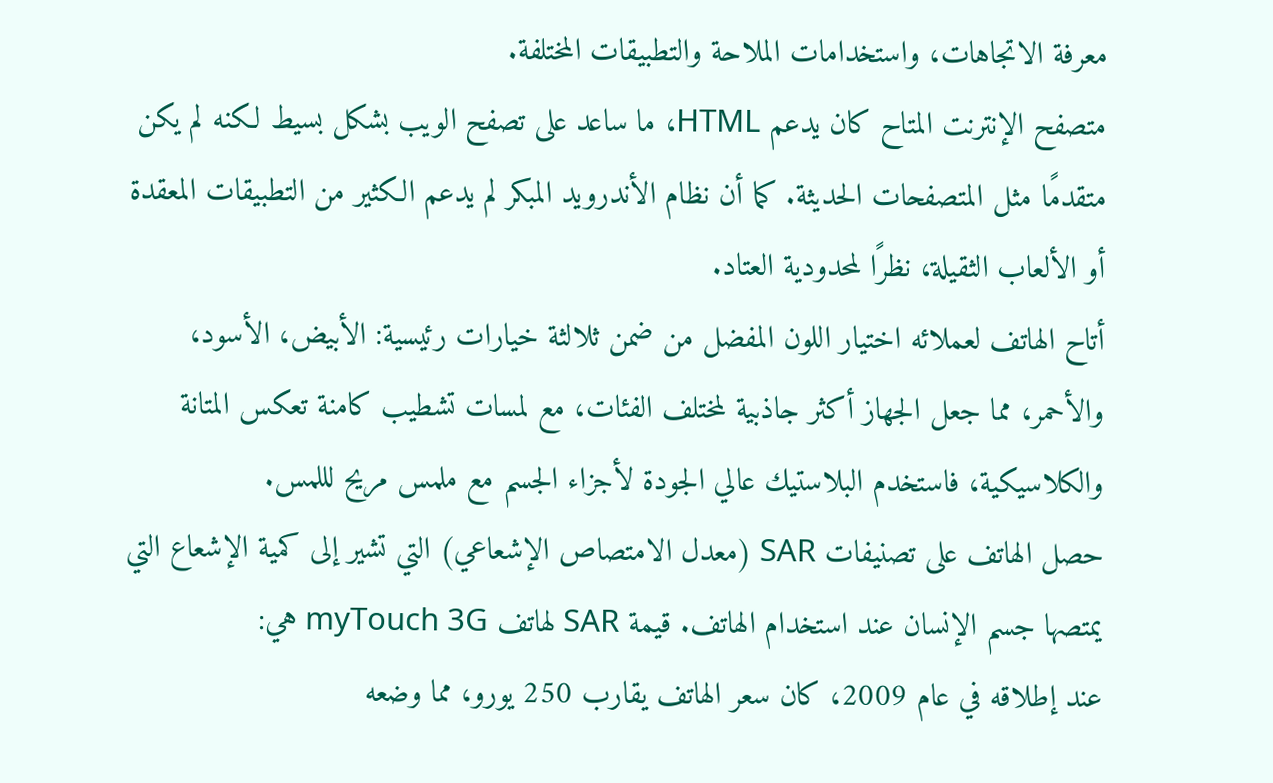معرفة الاتجاهات، واستخدامات الملاحة والتطبيقات المختلفة.
متصفح الإنترنت المتاح كان يدعم HTML، ما ساعد على تصفح الويب بشكل بسيط لكنه لم يكن متقدمًا مثل المتصفحات الحديثة. كما أن نظام الأندرويد المبكر لم يدعم الكثير من التطبيقات المعقدة أو الألعاب الثقيلة، نظرًا لمحدودية العتاد.
أتاح الهاتف لعملائه اختيار اللون المفضل من ضمن ثلالثة خيارات رئيسية: الأبيض، الأسود، والأحمر، مما جعل الجهاز أكثر جاذبية لمختلف الفئات، مع لمسات تشطيب كامنة تعكس المتانة والكلاسيكية، فاستخدم البلاستيك عالي الجودة لأجزاء الجسم مع ملمس مريح لللمس.
حصل الهاتف على تصنيفات SAR (معدل الامتصاص الإشعاعي) التي تشير إلى كمية الإشعاع التي يمتصها جسم الإنسان عند استخدام الهاتف. قيمة SAR لهاتف myTouch 3G هي:
عند إطلاقه في عام 2009، كان سعر الهاتف يقارب 250 يورو، مما وضعه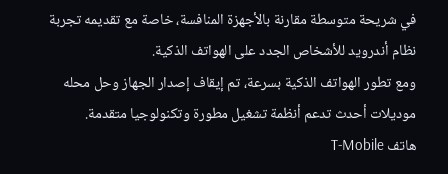في شريحة متوسطة مقارنة بالأجهزة المنافسة، خاصة مع تقديمه تجربة نظام أندرويد للأشخاص الجدد على الهواتف الذكية.
ومع تطور الهواتف الذكية بسرعة، تم إيقاف إصدار الجهاز وحل محله موديلات أحدث تدعم أنظمة تشغيل مطورة وتكنولوجيا متقدمة.
هاتف T-Mobile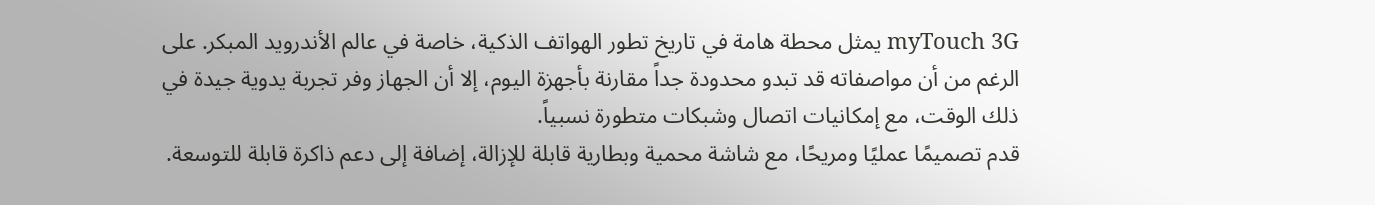myTouch 3G يمثل محطة هامة في تاريخ تطور الهواتف الذكية، خاصة في عالم الأندرويد المبكر. على الرغم من أن مواصفاته قد تبدو محدودة جداً مقارنة بأجهزة اليوم، إلا أن الجهاز وفر تجربة يدوية جيدة في ذلك الوقت، مع إمكانيات اتصال وشبكات متطورة نسبياً.
قدم تصميمًا عمليًا ومريحًا، مع شاشة محمية وبطارية قابلة للإزالة، إضافة إلى دعم ذاكرة قابلة للتوسعة.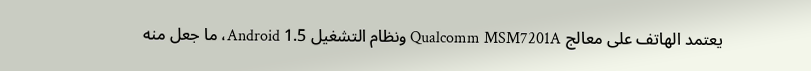يعتمد الهاتف على معالج Qualcomm MSM7201A ونظام التشغيل Android 1.5، ما جعل منه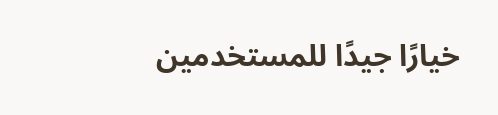خيارًا جيدًا للمستخدمين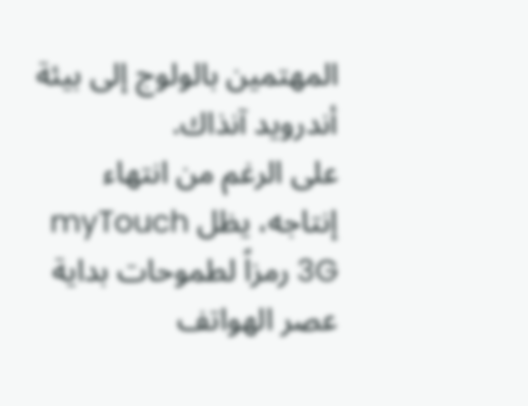المهتمين بالولوج إلى بيئة أندرويد آنذاك.
على الرغم من انتهاء إنتاجه، يظل myTouch 3G رمزاً لطموحات بداية عصر الهواتف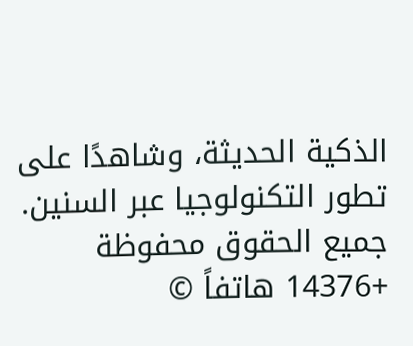الذكية الحديثة، وشاهدًا على تطور التكنولوجيا عبر السنين.
جميع الحقوق محفوظة +14376 هاتفاً ©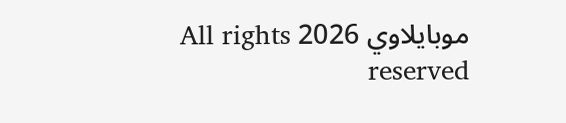موبايلاوي 2026 All rights reserved